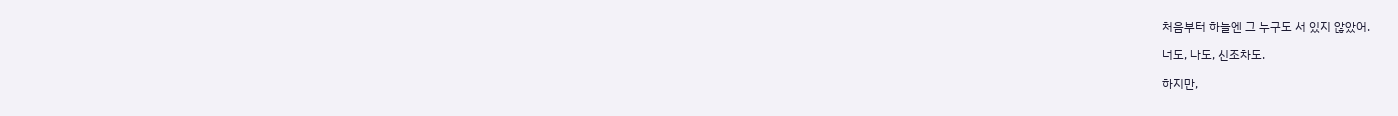처음부터 하늘엔 그 누구도 서 있지 않았어.

너도, 나도, 신조차도.

하지만,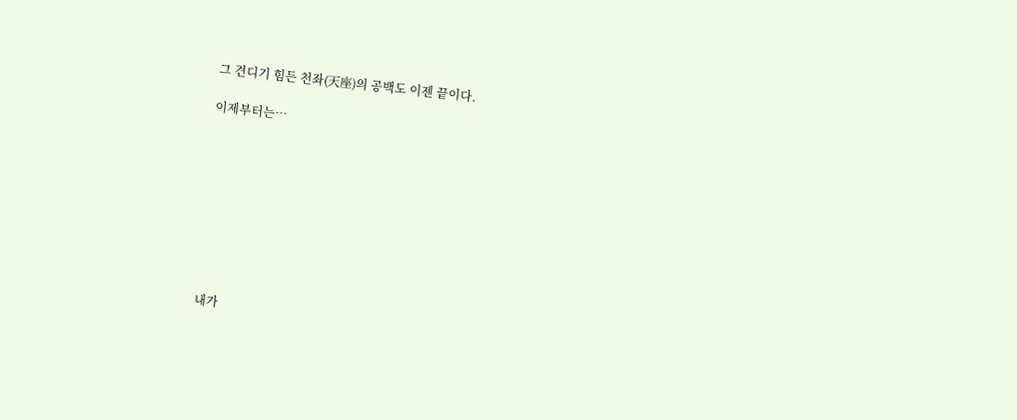그 견디기 힘든 천좌(天座)의 공백도 이젠 끝이다.

이제부터는…









내가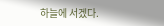하늘에 서겠다.